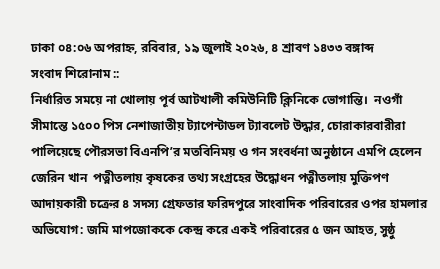ঢাকা ০৪:০৬ অপরাহ্ন, রবিবার, ১৯ জুলাই ২০২৬, ৪ শ্রাবণ ১৪৩৩ বঙ্গাব্দ
সংবাদ শিরোনাম ::
নির্ধারিত সময়ে না খোলায় পূর্ব আটখালী কমিউনিটি ক্লিনিকে ভোগান্তি।  নওগাঁ সীমান্তে ১৫০০ পিস নেশাজাতীয় ট্যাপেন্টাডল ট্যাবলেট উদ্ধার, চোরাকারবারীরা পালিয়েছে পৌরসভা বিএনপি’র মতবিনিময় ও গন সংবর্ধনা অনুষ্ঠানে এমপি হেলেন জেরিন খান  পত্নীতলায় কৃষকের তথ্য সংগ্রহের উদ্ধোধন পত্নীতলায় মুক্তিপণ আদায়কারী চক্রের ৪ সদস্য গ্রেফতার ফরিদপুরে সাংবাদিক পরিবারের ওপর হামলার অভিযোগ: জমি মাপজোককে কেন্দ্র করে একই পরিবারের ৫ জন আহত, সুষ্ঠু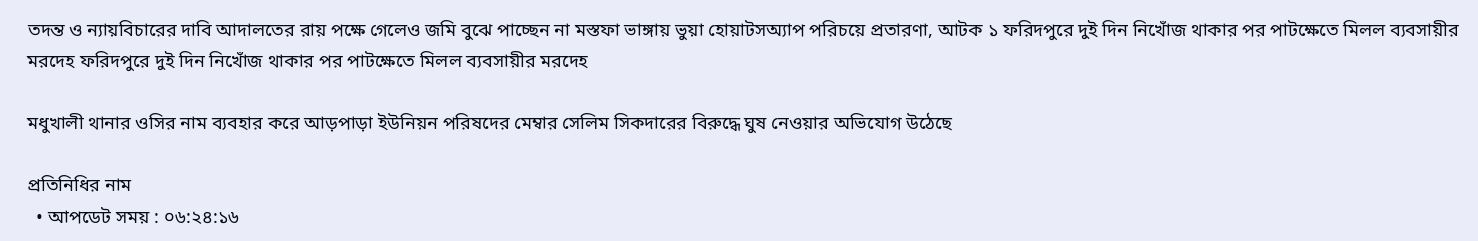তদন্ত ও ন্যায়বিচারের দাবি আদালতের রায় পক্ষে গেলেও জমি বুঝে পাচ্ছেন না মস্তফা ভাঙ্গায় ভুয়া হোয়াটসঅ্যাপ পরিচয়ে প্রতারণা, আটক ১ ফরিদপুরে দুই দিন নিখোঁজ থাকার পর পাটক্ষেতে মিলল ব্যবসায়ীর মরদেহ ফরিদপুরে দুই দিন নিখোঁজ থাকার পর পাটক্ষেতে মিলল ব্যবসায়ীর মরদেহ

মধুখালী থানার ওসির নাম ব্যবহার করে আড়পাড়া ইউনিয়ন পরিষদের মেম্বার সেলিম সিকদারের বিরুদ্ধে ঘুষ নেওয়ার অভিযোগ উঠেছে

প্রতিনিধির নাম
  • আপডেট সময় : ০৬:২৪:১৬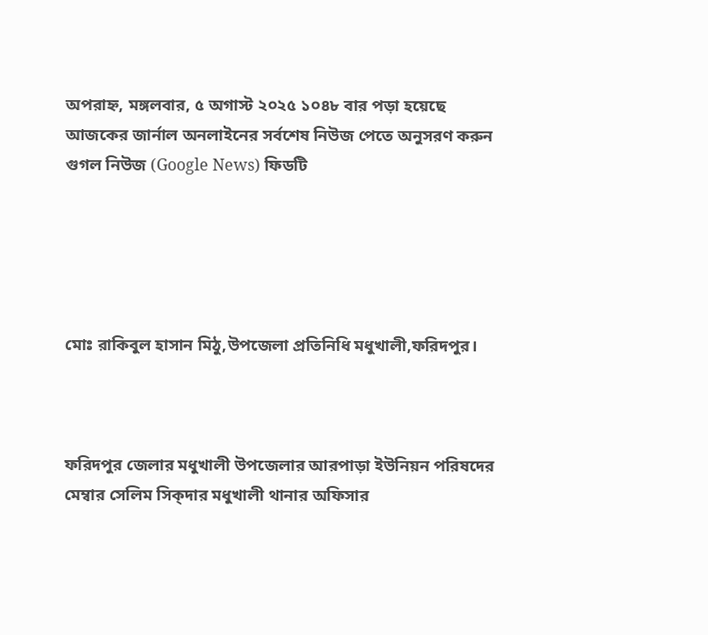অপরাহ্ন, মঙ্গলবার, ৫ অগাস্ট ২০২৫ ১০৪৮ বার পড়া হয়েছে
আজকের জার্নাল অনলাইনের সর্বশেষ নিউজ পেতে অনুসরণ করুন গুগল নিউজ (Google News) ফিডটি





মোঃ রাকিবুল হাসান মিঠু,উপজেলা প্রতিনিধি মধুখালী,ফরিদপুর।



ফরিদপুর জেলার মধুখালী উপজেলার আরপাড়া ইউনিয়ন পরিষদের মেম্বার সেলিম সিক্দার মধুখালী থানার অফিসার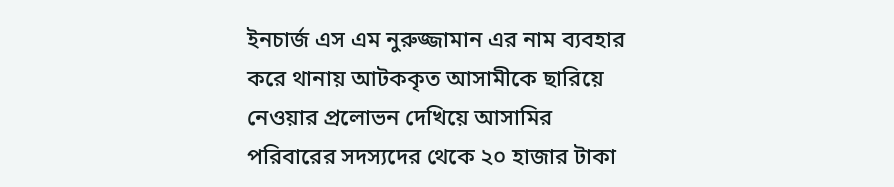ইনচার্জ এস এম নুরুজ্জামান এর নাম ব্যবহার করে থানায় আটককৃত আসামীকে ছারিয়ে নেওয়ার প্রলোভন দেখিয়ে আসামির পরিবারের সদস্যদের থেকে ২০ হাজার টাকা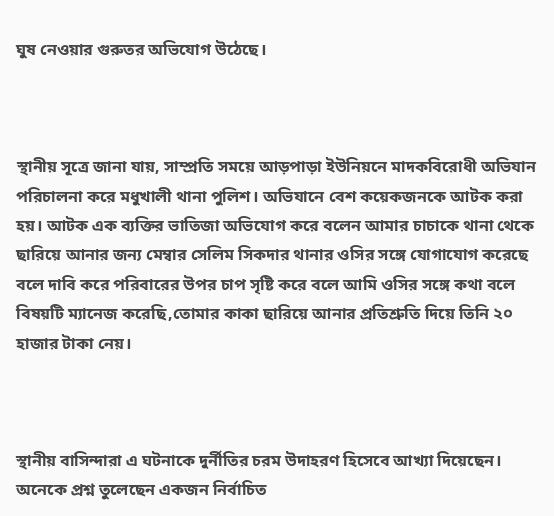ঘুষ নেওয়ার গুরুতর অভিযোগ উঠেছে।



স্থানীয় সূত্রে জানা যায়, সাম্প্রতি সময়ে আড়পাড়া ইউনিয়নে মাদকবিরোধী অভিযান পরিচালনা করে মধুখালী থানা পুলিশ। অভিযানে বেশ কয়েকজনকে আটক করা হয়। আটক এক ব্যক্তির ভাতিজা অভিযোগ করে বলেন আমার চাচাকে থানা থেকে ছারিয়ে আনার জন্য মেম্বার সেলিম সিকদার থানার ওসির সঙ্গে যোগাযোগ করেছে বলে দাবি করে পরিবারের উপর চাপ সৃষ্টি করে বলে আমি ওসির সঙ্গে কথা বলে বিষয়টি ম্যানেজ করেছি,তোমার কাকা ছারিয়ে আনার প্রতিশ্রুতি দিয়ে তিনি ২০ হাজার টাকা নেয়।



স্থানীয় বাসিন্দারা এ ঘটনাকে দুর্নীতির চরম উদাহরণ হিসেবে আখ্যা দিয়েছেন। অনেকে প্রশ্ন তুলেছেন একজন নির্বাচিত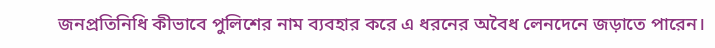জনপ্রতিনিধি কীভাবে পুলিশের নাম ব্যবহার করে এ ধরনের অবৈধ লেনদেনে জড়াতে পারেন।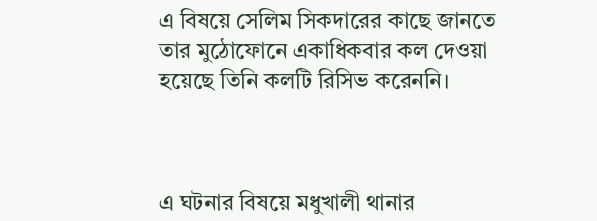এ বিষয়ে সেলিম সিকদারের কাছে জানতে তার মুঠোফোনে একাধিকবার কল দেওয়া হয়েছে তিনি কলটি রিসিভ করেননি।



এ ঘটনার বিষয়ে মধুখালী থানার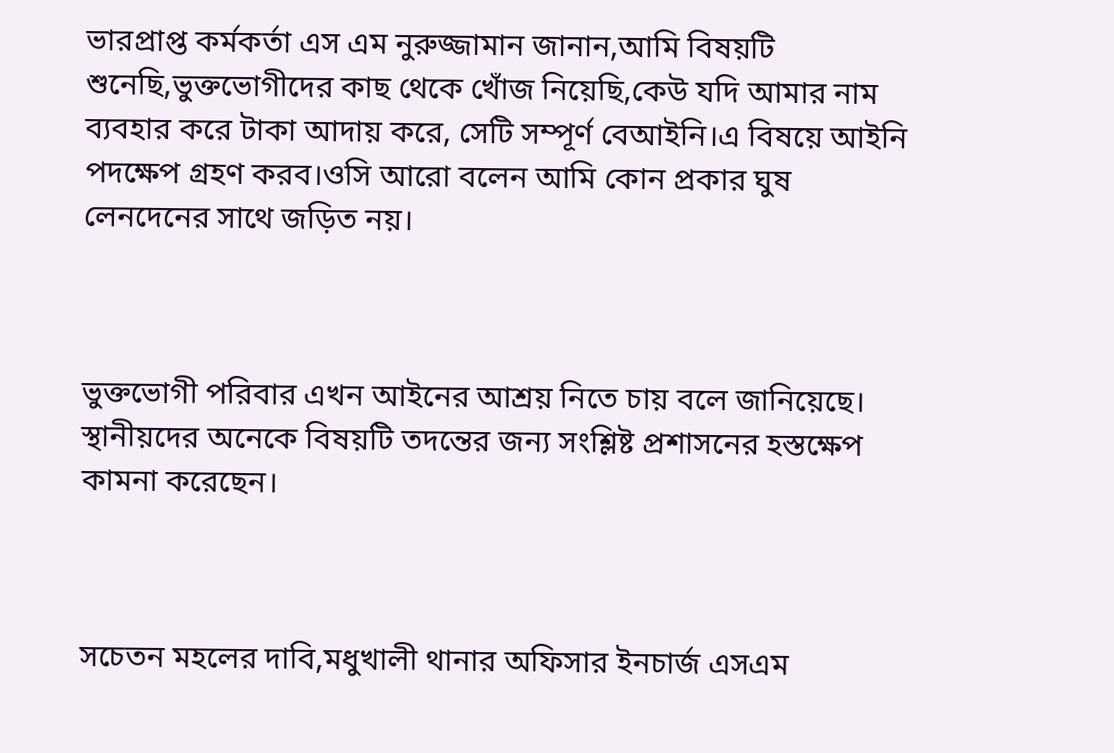ভারপ্রাপ্ত কর্মকর্তা এস এম নুরুজ্জামান জানান,আমি বিষয়টি শুনেছি,ভুক্তভোগীদের কাছ থেকে খোঁজ নিয়েছি,কেউ যদি আমার নাম ব্যবহার করে টাকা আদায় করে, সেটি সম্পূর্ণ বেআইনি।এ বিষয়ে আইনি পদক্ষেপ গ্রহণ করব।ওসি আরো বলেন আমি কোন প্রকার ঘুষ লেনদেনের সাথে জড়িত নয়।



ভুক্তভোগী পরিবার এখন আইনের আশ্রয় নিতে চায় বলে জানিয়েছে। স্থানীয়দের অনেকে বিষয়টি তদন্তের জন্য সংশ্লিষ্ট প্রশাসনের হস্তক্ষেপ কামনা করেছেন।



সচেতন মহলের দাবি,মধুখালী থানার অফিসার ইনচার্জ এসএম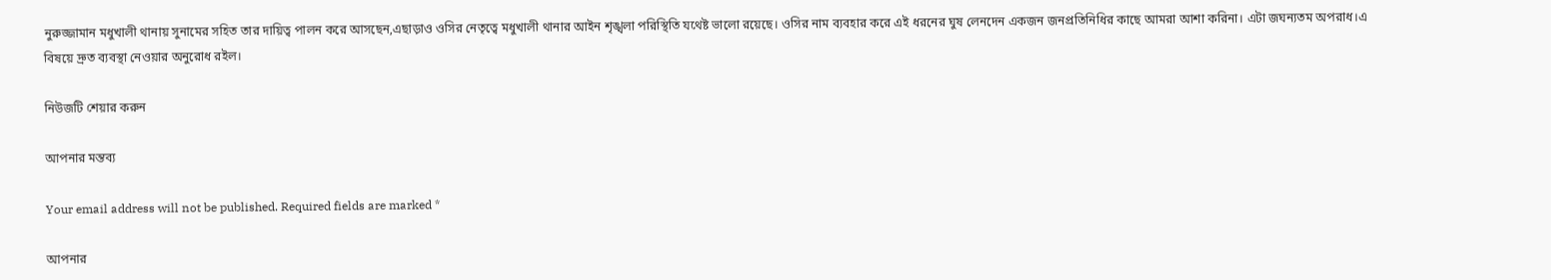নুরুজ্জামান মধুখালী থানায় সুনামের সহিত তার দায়িত্ব পালন করে আসছেন,এছাড়াও ওসির নেতৃত্বে মধুখালী থানার আইন শৃঙ্খলা পরিস্থিতি যথেষ্ট ভালো রয়েছে। ওসির নাম ব্যবহার করে এই ধরনের ঘুষ লেনদেন একজন জনপ্রতিনিধির কাছে আমরা আশা করিনা। এটা জঘন্যতম অপরাধ।এ বিষয়ে দ্রুত ব্যবস্থা নেওয়ার অনুরোধ রইল।

নিউজটি শেয়ার করুন

আপনার মন্তব্য

Your email address will not be published. Required fields are marked *

আপনার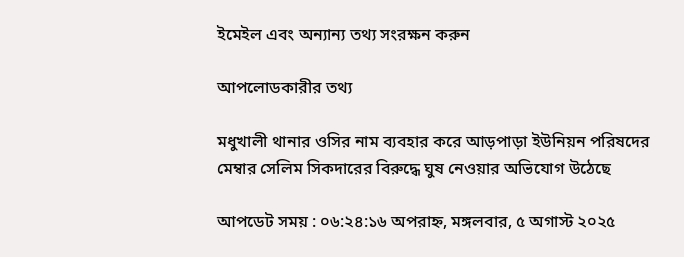ইমেইল এবং অন্যান্য তথ্য সংরক্ষন করুন

আপলোডকারীর তথ্য

মধুখালী থানার ওসির নাম ব্যবহার করে আড়পাড়া ইউনিয়ন পরিষদের মেম্বার সেলিম সিকদারের বিরুদ্ধে ঘুষ নেওয়ার অভিযোগ উঠেছে

আপডেট সময় : ০৬:২৪:১৬ অপরাহ্ন, মঙ্গলবার, ৫ অগাস্ট ২০২৫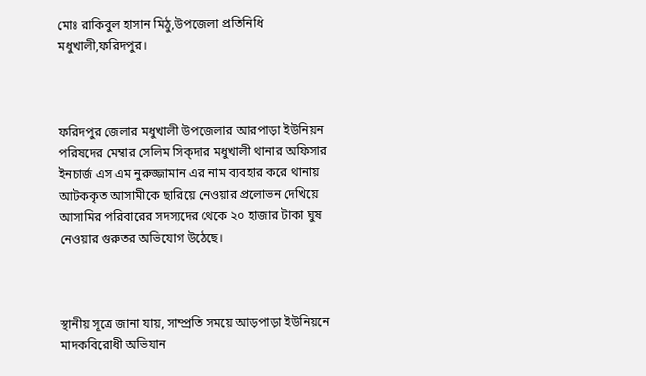মোঃ রাকিবুল হাসান মিঠু,উপজেলা প্রতিনিধি মধুখালী,ফরিদপুর।



ফরিদপুর জেলার মধুখালী উপজেলার আরপাড়া ইউনিয়ন পরিষদের মেম্বার সেলিম সিক্দার মধুখালী থানার অফিসার ইনচার্জ এস এম নুরুজ্জামান এর নাম ব্যবহার করে থানায় আটককৃত আসামীকে ছারিয়ে নেওয়ার প্রলোভন দেখিয়ে আসামির পরিবারের সদস্যদের থেকে ২০ হাজার টাকা ঘুষ নেওয়ার গুরুতর অভিযোগ উঠেছে।



স্থানীয় সূত্রে জানা যায়, সাম্প্রতি সময়ে আড়পাড়া ইউনিয়নে মাদকবিরোধী অভিযান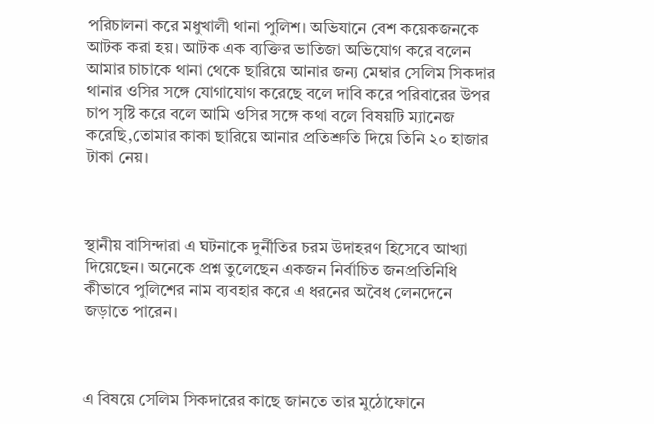পরিচালনা করে মধুখালী থানা পুলিশ। অভিযানে বেশ কয়েকজনকে আটক করা হয়। আটক এক ব্যক্তির ভাতিজা অভিযোগ করে বলেন আমার চাচাকে থানা থেকে ছারিয়ে আনার জন্য মেম্বার সেলিম সিকদার থানার ওসির সঙ্গে যোগাযোগ করেছে বলে দাবি করে পরিবারের উপর চাপ সৃষ্টি করে বলে আমি ওসির সঙ্গে কথা বলে বিষয়টি ম্যানেজ করেছি,তোমার কাকা ছারিয়ে আনার প্রতিশ্রুতি দিয়ে তিনি ২০ হাজার টাকা নেয়।



স্থানীয় বাসিন্দারা এ ঘটনাকে দুর্নীতির চরম উদাহরণ হিসেবে আখ্যা দিয়েছেন। অনেকে প্রশ্ন তুলেছেন একজন নির্বাচিত জনপ্রতিনিধি কীভাবে পুলিশের নাম ব্যবহার করে এ ধরনের অবৈধ লেনদেনে জড়াতে পারেন।



এ বিষয়ে সেলিম সিকদারের কাছে জানতে তার মুঠোফোনে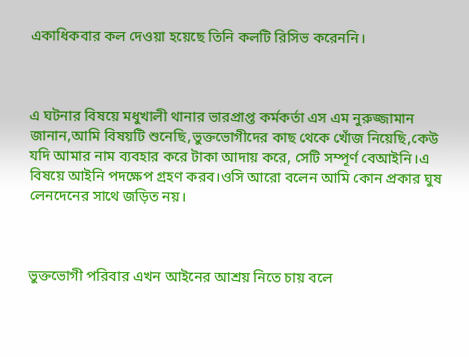একাধিকবার কল দেওয়া হয়েছে তিনি কলটি রিসিভ করেননি।



এ ঘটনার বিষয়ে মধুখালী থানার ভারপ্রাপ্ত কর্মকর্তা এস এম নুরুজ্জামান জানান,আমি বিষয়টি শুনেছি,ভুক্তভোগীদের কাছ থেকে খোঁজ নিয়েছি,কেউ যদি আমার নাম ব্যবহার করে টাকা আদায় করে, সেটি সম্পূর্ণ বেআইনি।এ বিষয়ে আইনি পদক্ষেপ গ্রহণ করব।ওসি আরো বলেন আমি কোন প্রকার ঘুষ লেনদেনের সাথে জড়িত নয়।



ভুক্তভোগী পরিবার এখন আইনের আশ্রয় নিতে চায় বলে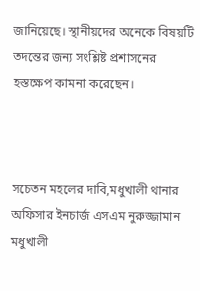জানিয়েছে। স্থানীয়দের অনেকে বিষয়টি তদন্তের জন্য সংশ্লিষ্ট প্রশাসনের হস্তক্ষেপ কামনা করেছেন।



সচেতন মহলের দাবি,মধুখালী থানার অফিসার ইনচার্জ এসএম নুরুজ্জামান মধুখালী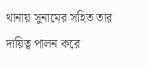থানায় সুনামের সহিত তার দায়িত্ব পালন করে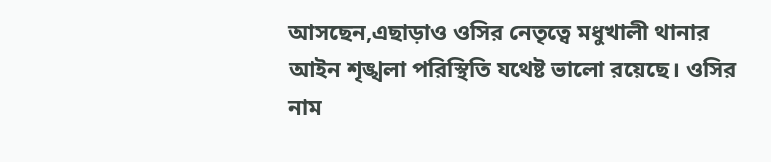আসছেন,এছাড়াও ওসির নেতৃত্বে মধুখালী থানার আইন শৃঙ্খলা পরিস্থিতি যথেষ্ট ভালো রয়েছে। ওসির নাম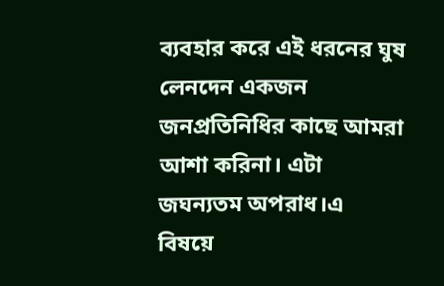ব্যবহার করে এই ধরনের ঘুষ লেনদেন একজন জনপ্রতিনিধির কাছে আমরা আশা করিনা। এটা জঘন্যতম অপরাধ।এ বিষয়ে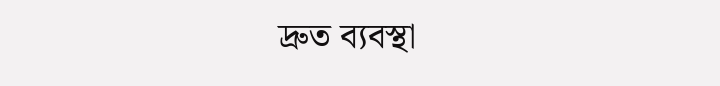দ্রুত ব্যবস্থা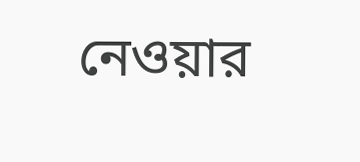নেওয়ার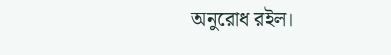অনুরোধ রইল।